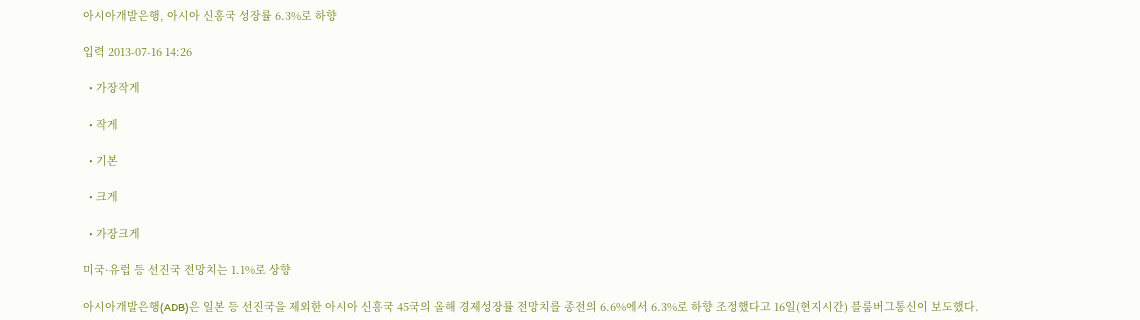아시아개발은행, 아시아 신흥국 성장률 6.3%로 하향

입력 2013-07-16 14:26

  • 가장작게

  • 작게

  • 기본

  • 크게

  • 가장크게

미국·유럽 등 선진국 전망치는 1.1%로 상향

아시아개발은행(ADB)은 일본 등 선진국을 제외한 아시아 신흥국 45국의 올해 경제성장률 전망치를 종전의 6.6%에서 6.3%로 하향 조정했다고 16일(현지시간) 블룸버그통신이 보도했다.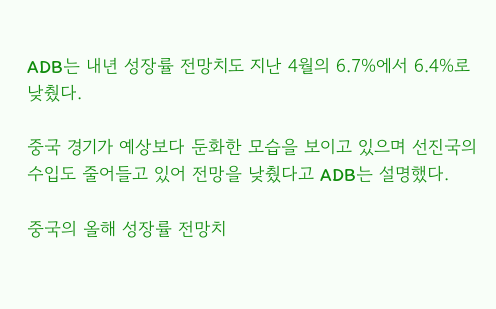ADB는 내년 성장률 전망치도 지난 4월의 6.7%에서 6.4%로 낮췄다.

중국 경기가 예상보다 둔화한 모습을 보이고 있으며 선진국의 수입도 줄어들고 있어 전망을 낮췄다고 ADB는 설명했다.

중국의 올해 성장률 전망치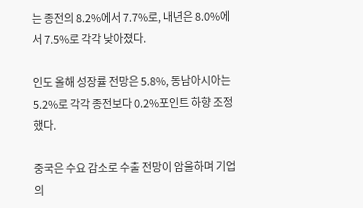는 종전의 8.2%에서 7.7%로, 내년은 8.0%에서 7.5%로 각각 낮아졌다.

인도 올해 성장률 전망은 5.8%, 동남아시아는 5.2%로 각각 종전보다 0.2%포인트 하향 조정했다.

중국은 수요 감소로 수출 전망이 암울하며 기업의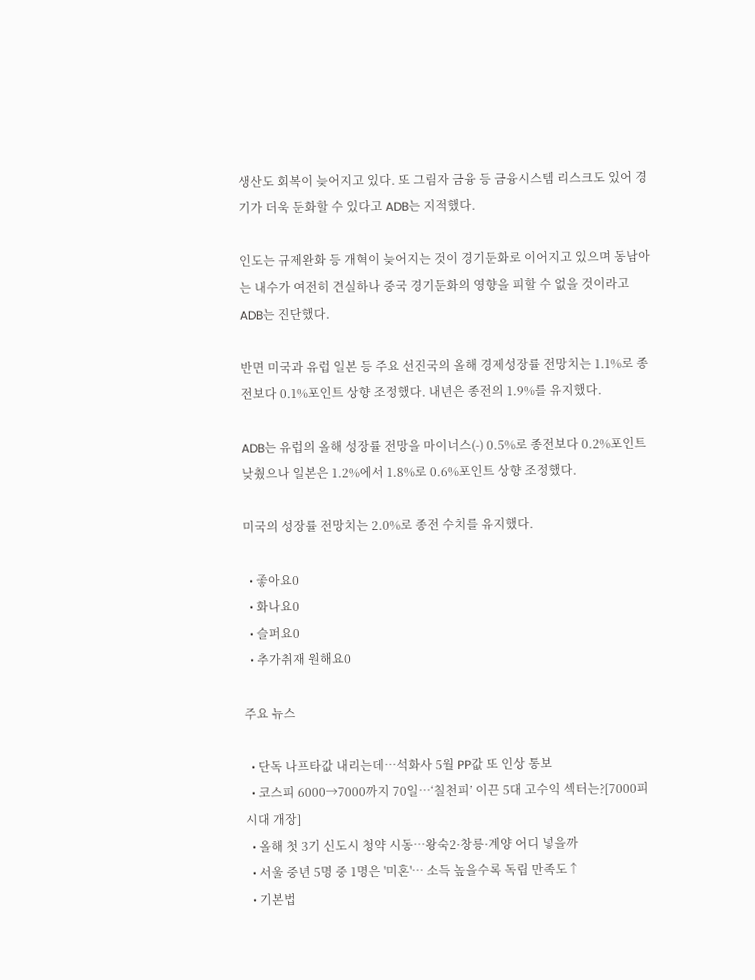생산도 회복이 늦어지고 있다. 또 그림자 금융 등 금융시스템 리스크도 있어 경기가 더욱 둔화할 수 있다고 ADB는 지적했다.

인도는 규제완화 등 개혁이 늦어지는 것이 경기둔화로 이어지고 있으며 동남아는 내수가 여전히 견실하나 중국 경기둔화의 영향을 피할 수 없을 것이라고 ADB는 진단했다.

반면 미국과 유럽 일본 등 주요 선진국의 올해 경제성장률 전망치는 1.1%로 종전보다 0.1%포인트 상향 조정했다. 내년은 종전의 1.9%를 유지했다.

ADB는 유럽의 올해 성장률 전망을 마이너스(-) 0.5%로 종전보다 0.2%포인트 낮췄으나 일본은 1.2%에서 1.8%로 0.6%포인트 상향 조정했다.

미국의 성장률 전망치는 2.0%로 종전 수치를 유지했다.

  • 좋아요0
  • 화나요0
  • 슬퍼요0
  • 추가취재 원해요0

주요 뉴스

  • 단독 나프타값 내리는데…석화사 5월 PP값 또 인상 통보
  • 코스피 6000→7000까지 70일⋯‘칠천피’ 이끈 5대 고수익 섹터는?[7000피 시대 개장]
  • 올해 첫 3기 신도시 청약 시동…왕숙2·창릉·계양 어디 넣을까
  • 서울 중년 5명 중 1명은 '미혼'… 소득 높을수록 독립 만족도↑
  • 기본법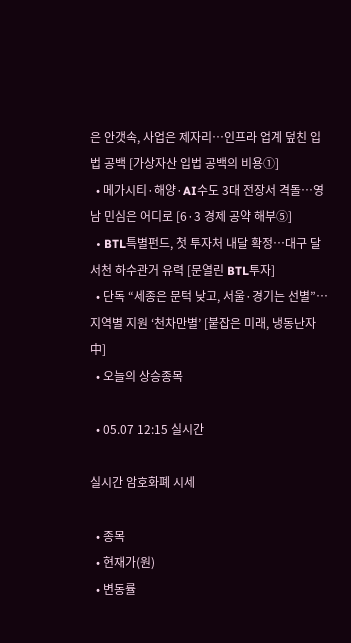은 안갯속, 사업은 제자리…인프라 업계 덮친 입법 공백 [가상자산 입법 공백의 비용①]
  • 메가시티·해양·AI수도 3대 전장서 격돌…영남 민심은 어디로 [6·3 경제 공약 해부⑤]
  • BTL특별펀드, 첫 투자처 내달 확정…대구 달서천 하수관거 유력 [문열린 BTL투자]
  • 단독 “세종은 문턱 낮고, 서울·경기는 선별”…지역별 지원 ‘천차만별’ [붙잡은 미래, 냉동난자 中]
  • 오늘의 상승종목

  • 05.07 12:15 실시간

실시간 암호화폐 시세

  • 종목
  • 현재가(원)
  • 변동률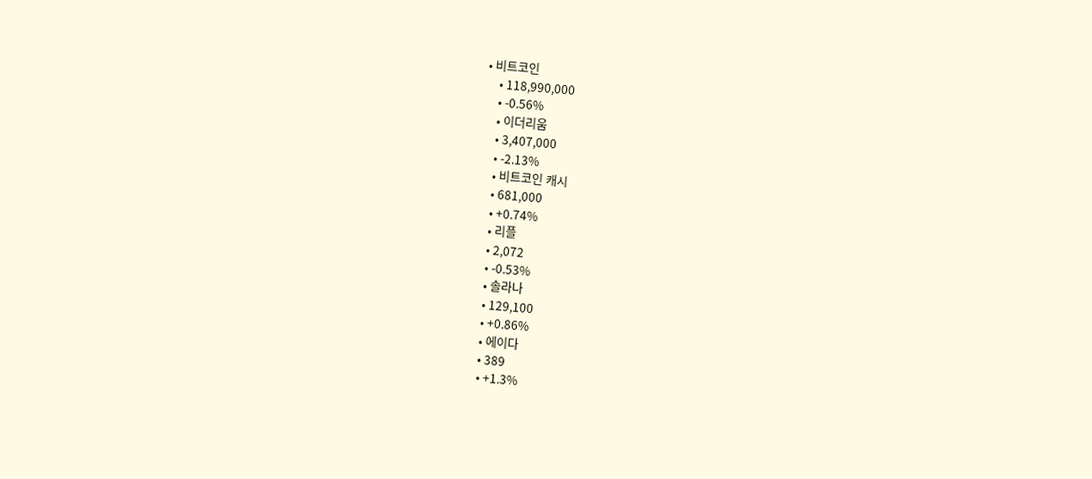• 비트코인
    • 118,990,000
    • -0.56%
    • 이더리움
    • 3,407,000
    • -2.13%
    • 비트코인 캐시
    • 681,000
    • +0.74%
    • 리플
    • 2,072
    • -0.53%
    • 솔라나
    • 129,100
    • +0.86%
    • 에이다
    • 389
    • +1.3%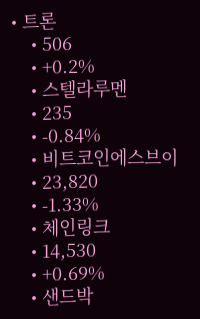• 트론
    • 506
    • +0.2%
    • 스텔라루멘
    • 235
    • -0.84%
    • 비트코인에스브이
    • 23,820
    • -1.33%
    • 체인링크
    • 14,530
    • +0.69%
    • 샌드박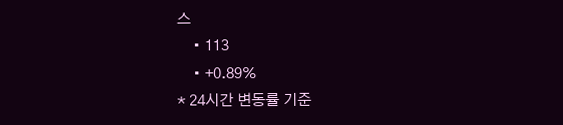스
    • 113
    • +0.89%
* 24시간 변동률 기준